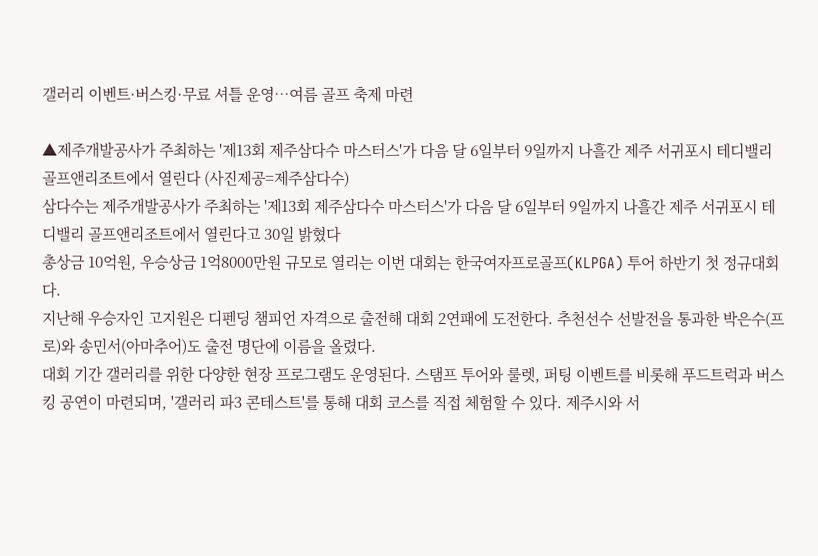갤러리 이벤트·버스킹·무료 셔틀 운영…여름 골프 축제 마련

▲제주개발공사가 주최하는 '제13회 제주삼다수 마스터스'가 다음 달 6일부터 9일까지 나흘간 제주 서귀포시 테디밸리 골프앤리조트에서 열린다 (사진제공=제주삼다수)
삼다수는 제주개발공사가 주최하는 '제13회 제주삼다수 마스터스'가 다음 달 6일부터 9일까지 나흘간 제주 서귀포시 테디밸리 골프앤리조트에서 열린다고 30일 밝혔다
총상금 10억원, 우승상금 1억8000만원 규모로 열리는 이번 대회는 한국여자프로골프(KLPGA) 투어 하반기 첫 정규대회다.
지난해 우승자인 고지원은 디펜딩 챔피언 자격으로 출전해 대회 2연패에 도전한다. 추천선수 선발전을 통과한 박은수(프로)와 송민서(아마추어)도 출전 명단에 이름을 올렸다.
대회 기간 갤러리를 위한 다양한 현장 프로그램도 운영된다. 스탬프 투어와 룰렛, 퍼팅 이벤트를 비롯해 푸드트럭과 버스킹 공연이 마련되며, '갤러리 파3 콘테스트'를 통해 대회 코스를 직접 체험할 수 있다. 제주시와 서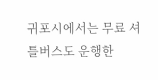귀포시에서는 무료 셔틀버스도 운행한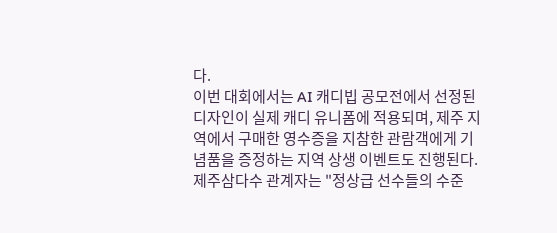다.
이번 대회에서는 AI 캐디빕 공모전에서 선정된 디자인이 실제 캐디 유니폼에 적용되며, 제주 지역에서 구매한 영수증을 지참한 관람객에게 기념품을 증정하는 지역 상생 이벤트도 진행된다.
제주삼다수 관계자는 "정상급 선수들의 수준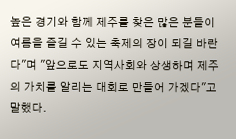높은 경기와 함께 제주를 찾은 많은 분들이 여름을 즐길 수 있는 축제의 장이 되길 바란다"며 "앞으로도 지역사회와 상생하며 제주의 가치를 알리는 대회로 만들어 가겠다"고 말했다.